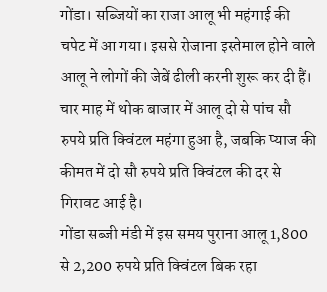गोंडा। सब्जियों का राजा आलू भी महंगाई की चपेट में आ गया। इससे रोजाना इस्तेमाल होने वाले आलू ने लोगों की जेबें ढीली करनी शुरू कर दी हैं। चार माह में थोक बाजार में आलू दो से पांच सौ रुपये प्रति क्विंटल महंगा हुआ है, जबकि प्याज की कीमत में दो सौ रुपये प्रति क्विंटल की दर से गिरावट आई है।
गोंडा सब्जी मंडी में इस समय पुराना आलू 1,800 से 2,200 रुपये प्रति क्विंटल बिक रहा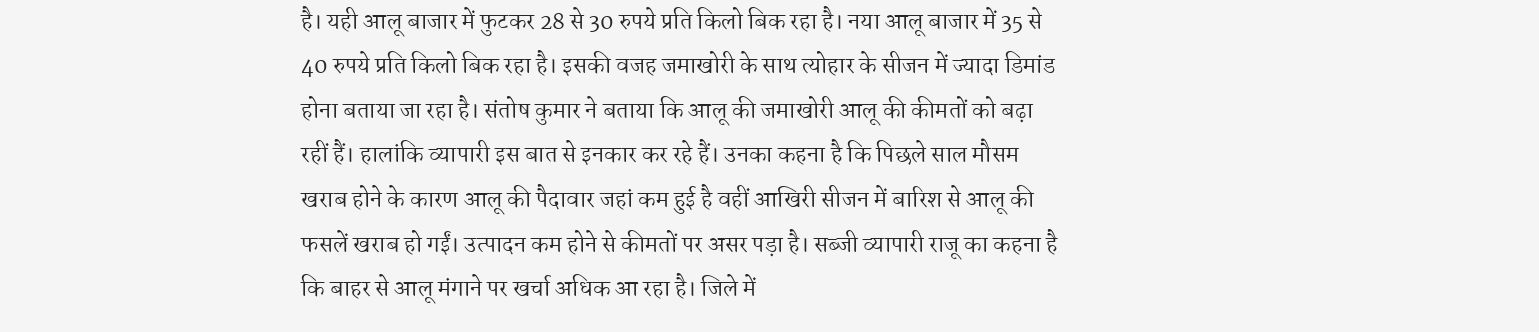है। यही आलू बाजार में फुटकर 28 से 30 रुपये प्रति किलो बिक रहा है। नया आलू बाजार में 35 से 40 रुपये प्रति किलो बिक रहा है। इसकी वजह जमाखोरी के साथ त्योहार के सीजन में ज्यादा डिमांड होना बताया जा रहा है। संतोष कुमार ने बताया कि आलू की जमाखोरी आलू की कीमतों को बढ़ा रहीं हैं। हालांकि व्यापारी इस बात से इनकार कर रहे हैं। उनका कहना है कि पिछले साल मौसम खराब होने के कारण आलू की पैदावार जहां कम हुई है वहीं आखिरी सीजन में बारिश से आलू की फसलें खराब हो गईं। उत्पादन कम होने से कीमतों पर असर पड़ा है। सब्जी व्यापारी राजू का कहना है कि बाहर से आलू मंगाने पर खर्चा अधिक आ रहा है। जिले में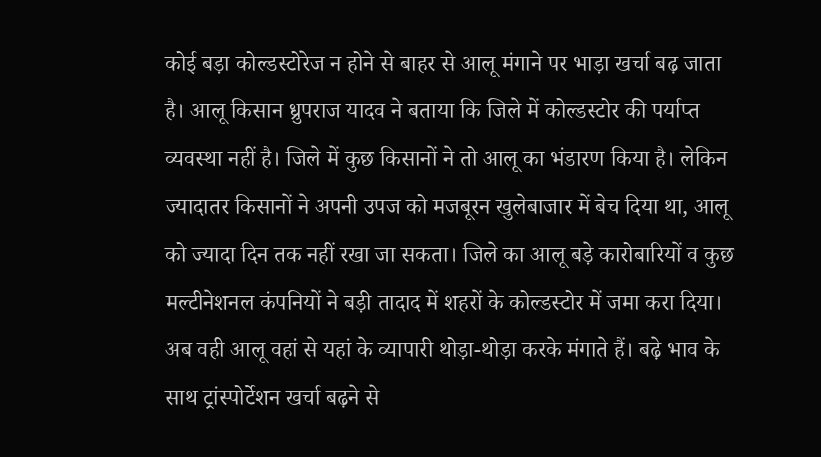कोई बड़ा कोल्डस्टोरेज न होने से बाहर से आलू मंगाने पर भाड़ा खर्चा बढ़ जाता है। आलू किसान ध्रुपराज यादव ने बताया कि जिले में कोल्डस्टोर की पर्याप्त व्यवस्था नहीं है। जिले में कुछ किसानों ने तो आलू का भंडारण किया है। लेकिन ज्यादातर किसानों ने अपनी उपज को मजबूरन खुलेबाजार में बेच दिया था, आलू को ज्यादा दिन तक नहीं रखा जा सकता। जिले का आलू बड़े कारोबारियों व कुछ मल्टीनेशनल कंपनियों ने बड़ी तादाद में शहरों के कोल्डस्टोर में जमा करा दिया। अब वही आलू वहां से यहां के व्यापारी थोड़ा-थोड़ा करके मंगाते हैं। बढ़े भाव के साथ ट्रांस्पोर्टेशन खर्चा बढ़ने से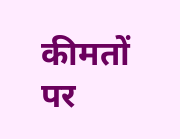कीमतों पर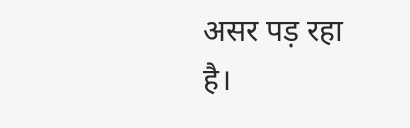असर पड़ रहा है।